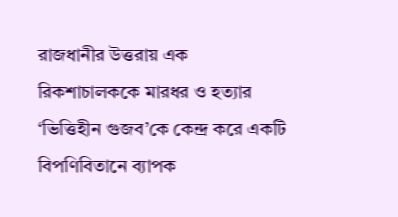রাজধানীর উত্তরায় এক রিকশাচালককে মারধর ও হত্যার ‘ভিত্তিহীন গুজব’কে কেন্দ্র করে একটি বিপণিবিতানে ব্যাপক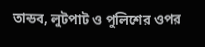তান্ডব, লুটপাট ও পুলিশের ওপর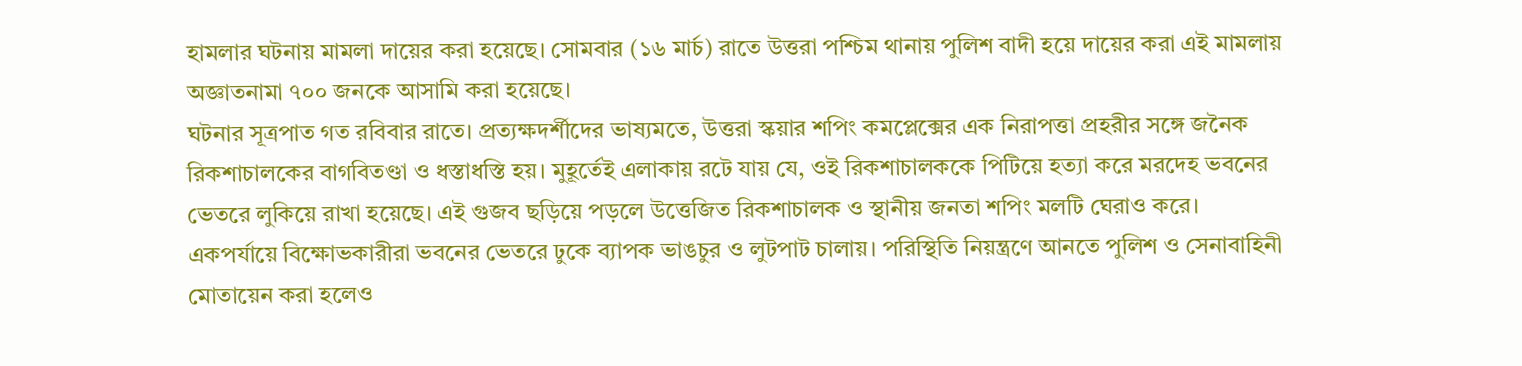হামলার ঘটনায় মামলা দায়ের করা হয়েছে। সোমবার (১৬ মার্চ) রাতে উত্তরা পশ্চিম থানায় পুলিশ বাদী হয়ে দায়ের করা এই মামলায় অজ্ঞাতনামা ৭০০ জনকে আসামি করা হয়েছে।
ঘটনার সূত্রপাত গত রবিবার রাতে। প্রত্যক্ষদর্শীদের ভাষ্যমতে, উত্তরা স্কয়ার শপিং কমপ্লেক্সের এক নিরাপত্তা প্রহরীর সঙ্গে জনৈক রিকশাচালকের বাগবিতণ্ডা ও ধস্তাধস্তি হয়। মুহূর্তেই এলাকায় রটে যায় যে, ওই রিকশাচালককে পিটিয়ে হত্যা করে মরদেহ ভবনের ভেতরে লুকিয়ে রাখা হয়েছে। এই গুজব ছড়িয়ে পড়লে উত্তেজিত রিকশাচালক ও স্থানীয় জনতা শপিং মলটি ঘেরাও করে।
একপর্যায়ে বিক্ষোভকারীরা ভবনের ভেতরে ঢুকে ব্যাপক ভাঙচুর ও লুটপাট চালায়। পরিস্থিতি নিয়ন্ত্রণে আনতে পুলিশ ও সেনাবাহিনী মোতায়েন করা হলেও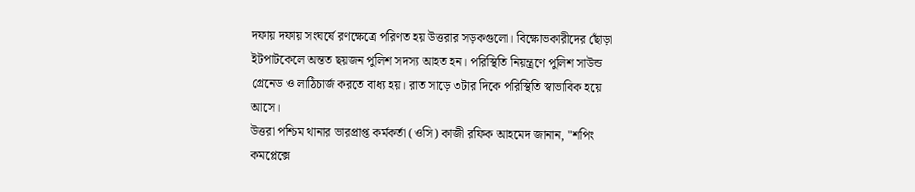দফায় দফায় সংঘর্ষে রণক্ষেত্রে পরিণত হয় উত্তরার সড়কগুলো। বিক্ষোভকারীদের ছোঁড়া ইটপাটকেলে অন্তত ছয়জন পুলিশ সদস্য আহত হন। পরিস্থিতি নিয়ন্ত্রণে পুলিশ সাউন্ড গ্রেনেড ও লাঠিচার্জ করতে বাধ্য হয়। রাত সাড়ে ৩টার দিকে পরিস্থিতি স্বাভাবিক হয়ে আসে।
উত্তরা পশ্চিম থানার ভারপ্রাপ্ত কর্মকর্তা (ওসি) কাজী রফিক আহমেদ জানান, "শপিং কমপ্লেক্সে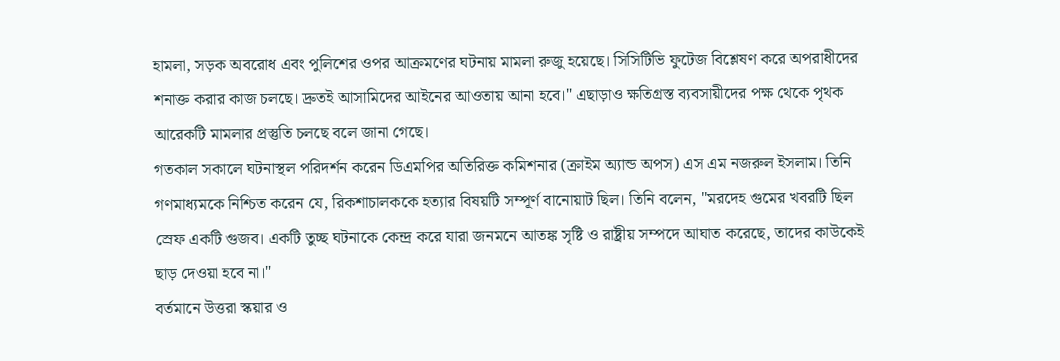হামলা, সড়ক অবরোধ এবং পুলিশের ওপর আক্রমণের ঘটনায় মামলা রুজু হয়েছে। সিসিটিভি ফুটেজ বিশ্লেষণ করে অপরাধীদের শনাক্ত করার কাজ চলছে। দ্রুতই আসামিদের আইনের আওতায় আনা হবে।" এছাড়াও ক্ষতিগ্রস্ত ব্যবসায়ীদের পক্ষ থেকে পৃথক আরেকটি মামলার প্রস্তুতি চলছে বলে জানা গেছে।
গতকাল সকালে ঘটনাস্থল পরিদর্শন করেন ডিএমপির অতিরিক্ত কমিশনার (ক্রাইম অ্যান্ড অপস) এস এম নজরুল ইসলাম। তিনি গণমাধ্যমকে নিশ্চিত করেন যে, রিকশাচালককে হত্যার বিষয়টি সম্পূর্ণ বানোয়াট ছিল। তিনি বলেন, "মরদেহ গুমের খবরটি ছিল স্রেফ একটি গুজব। একটি তুচ্ছ ঘটনাকে কেন্দ্র করে যারা জনমনে আতঙ্ক সৃষ্টি ও রাষ্ট্রীয় সম্পদে আঘাত করেছে, তাদের কাউকেই ছাড় দেওয়া হবে না।"
বর্তমানে উত্তরা স্কয়ার ও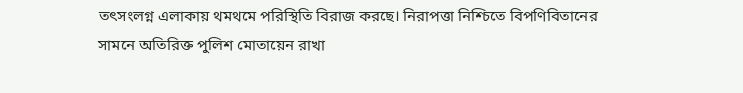তৎসংলগ্ন এলাকায় থমথমে পরিস্থিতি বিরাজ করছে। নিরাপত্তা নিশ্চিতে বিপণিবিতানের সামনে অতিরিক্ত পুলিশ মোতায়েন রাখা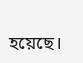হয়েছে।